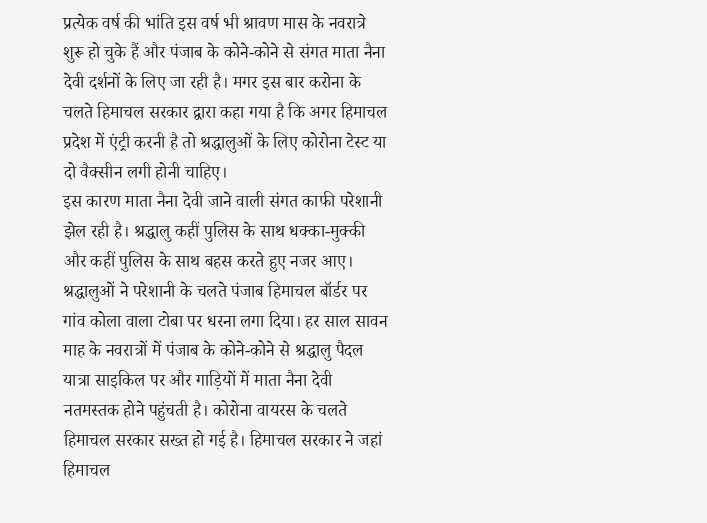प्रत्येक वर्ष की भांति इस वर्ष भी श्रावण मास के नवरात्रे शुरू हो चुके हैं और पंजाब के कोने-कोने से संगत माता नैना देवी दर्शनों के लिए जा रही है। मगर इस बार करोना के चलते हिमाचल सरकार द्वारा कहा गया है कि अगर हिमाचल प्रदेश में एंट्री करनी है तो श्रद्धालुओं के लिए कोरोना टेस्ट या दो वैक्सीन लगी होनी चाहिए।
इस कारण माता नैना देवी जाने वाली संगत काफी परेशानी झेल रही है। श्रद्धालु कहीं पुलिस के साथ धक्का-मुक्की और कहीं पुलिस के साथ बहस करते हुए नजर आए। श्रद्धालुओं ने परेशानी के चलते पंजाब हिमाचल बॉर्डर पर गांव कोला वाला टोबा पर धरना लगा दिया। हर साल सावन माह के नवरात्रों में पंजाब के कोने-कोने से श्रद्धालु पैदल यात्रा साइकिल पर और गाड़ियों में माता नैना देवी नतमस्तक होने पहुंचती है। कोरोना वायरस के चलते हिमाचल सरकार सख्त हो गई है। हिमाचल सरकार ने जहां हिमाचल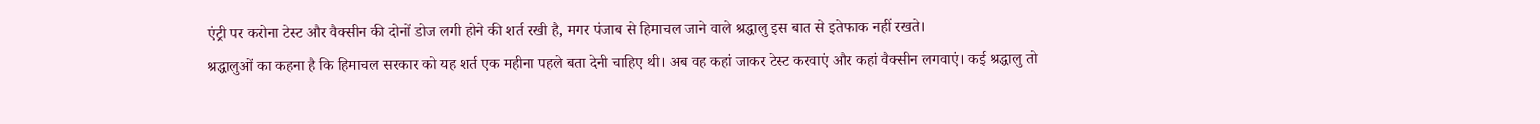एंट्री पर करोना टेस्ट और वैक्सीन की दोनों डोज लगी होने की शर्त रखी है, मगर पंजाब से हिमाचल जाने वाले श्रद्धालु इस बात से इतेफाक नहीं रखते।
श्रद्धालुओं का कहना है कि हिमाचल सरकार को यह शर्त एक महीना पहले बता देनी चाहिए थी। अब वह कहां जाकर टेस्ट करवाएं और कहां वैक्सीन लगवाएं। कई श्रद्धालु तो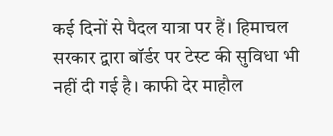कई दिनों से पैदल यात्रा पर हैं। हिमाचल सरकार द्वारा बॉर्डर पर टेस्ट की सुविधा भी नहीं दी गई है। काफी देर माहौल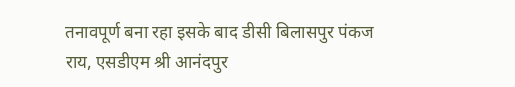तनावपूर्ण बना रहा इसके बाद डीसी बिलासपुर पंकज राय, एसडीएम श्री आनंदपुर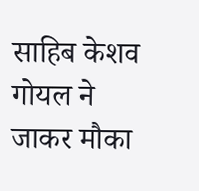साहिब केशव गोयल ने जाकर मौका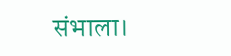संभाला।